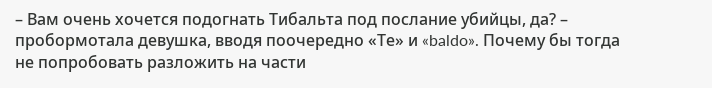– Вам очень хочется подогнать Тибальта под послание убийцы, да? – пробормотала девушка, вводя поочередно «Те» и «baldo». Почему бы тогда не попробовать разложить на части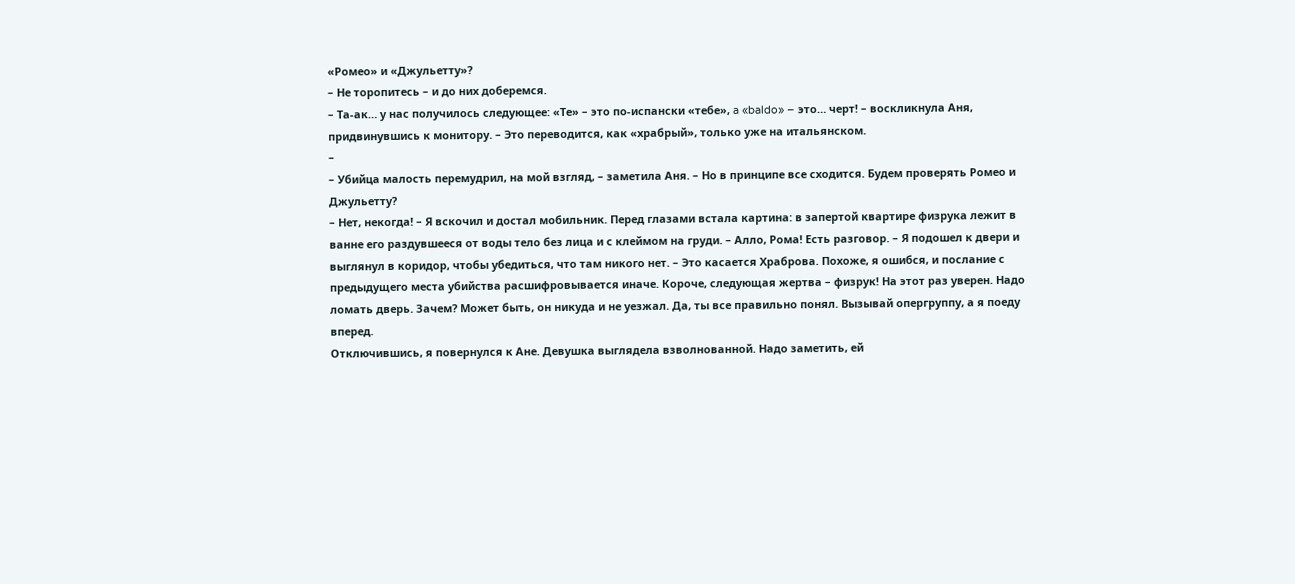«Ромео» и «Джульетту»?
– Не торопитесь – и до них доберемся.
– Та-ак… у нас получилось следующее: «Те» – это по-испански «тебе», a «baldo» – это… черт! – воскликнула Аня, придвинувшись к монитору. – Это переводится, как «храбрый», только уже на итальянском.
–
– Убийца малость перемудрил, на мой взгляд, – заметила Аня. – Но в принципе все сходится. Будем проверять Ромео и Джульетту?
– Нет, некогда! – Я вскочил и достал мобильник. Перед глазами встала картина: в запертой квартире физрука лежит в ванне его раздувшееся от воды тело без лица и с клеймом на груди. – Алло, Рома! Есть разговор. – Я подошел к двери и выглянул в коридор, чтобы убедиться, что там никого нет. – Это касается Храброва. Похоже, я ошибся, и послание с предыдущего места убийства расшифровывается иначе. Короче, следующая жертва – физрук! На этот раз уверен. Надо ломать дверь. Зачем? Может быть, он никуда и не уезжал. Да, ты все правильно понял. Вызывай опергруппу, а я поеду вперед.
Отключившись, я повернулся к Ане. Девушка выглядела взволнованной. Надо заметить, ей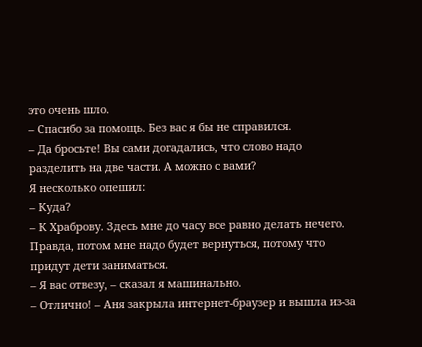это очень шло.
– Спасибо за помощь. Без вас я бы не справился.
– Да бросьте! Вы сами догадались, что слово надо разделить на две части. А можно с вами?
Я несколько опешил:
– Куда?
– К Храброву. Здесь мне до часу все равно делать нечего. Правда, потом мне надо будет вернуться, потому что придут дети заниматься.
– Я вас отвезу, – сказал я машинально.
– Отлично! – Аня закрыла интернет-браузер и вышла из-за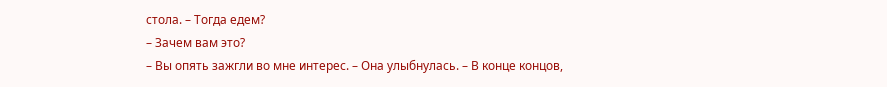стола. – Тогда едем?
– Зачем вам это?
– Вы опять зажгли во мне интерес. – Она улыбнулась. – В конце концов,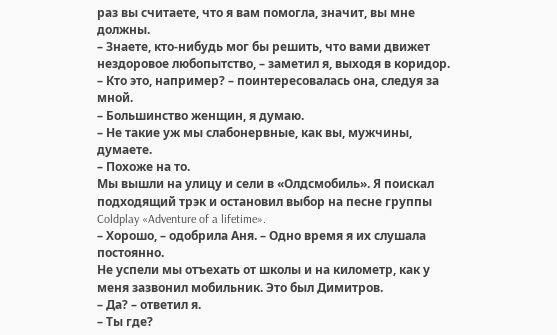раз вы считаете, что я вам помогла, значит, вы мне должны.
– Знаете, кто-нибудь мог бы решить, что вами движет нездоровое любопытство, – заметил я, выходя в коридор.
– Кто это, например? – поинтересовалась она, следуя за мной.
– Большинство женщин, я думаю.
– Не такие уж мы слабонервные, как вы, мужчины, думаете.
– Похоже на то.
Мы вышли на улицу и сели в «Олдсмобиль». Я поискал подходящий трэк и остановил выбор на песне группы Coldplay «Adventure of a lifetime».
– Хорошо, – одобрила Аня. – Одно время я их слушала постоянно.
Не успели мы отъехать от школы и на километр, как у меня зазвонил мобильник. Это был Димитров.
– Да? – ответил я.
– Ты где?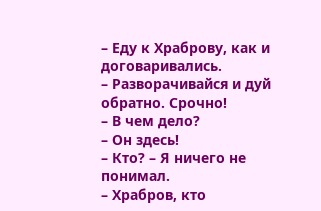– Еду к Храброву, как и договаривались.
– Разворачивайся и дуй обратно. Срочно!
– В чем дело?
– Он здесь!
– Кто? – Я ничего не понимал.
– Храбров, кто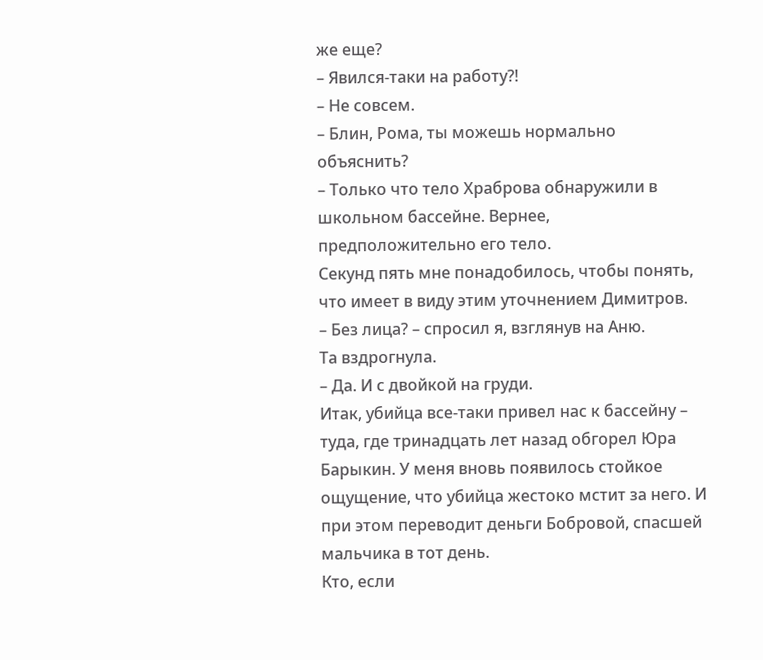же еще?
– Явился-таки на работу?!
– Не совсем.
– Блин, Рома, ты можешь нормально объяснить?
– Только что тело Храброва обнаружили в школьном бассейне. Вернее, предположительно его тело.
Секунд пять мне понадобилось, чтобы понять, что имеет в виду этим уточнением Димитров.
– Без лица? – спросил я, взглянув на Аню.
Та вздрогнула.
– Да. И с двойкой на груди.
Итак, убийца все-таки привел нас к бассейну – туда, где тринадцать лет назад обгорел Юра Барыкин. У меня вновь появилось стойкое ощущение, что убийца жестоко мстит за него. И при этом переводит деньги Бобровой, спасшей мальчика в тот день.
Кто, если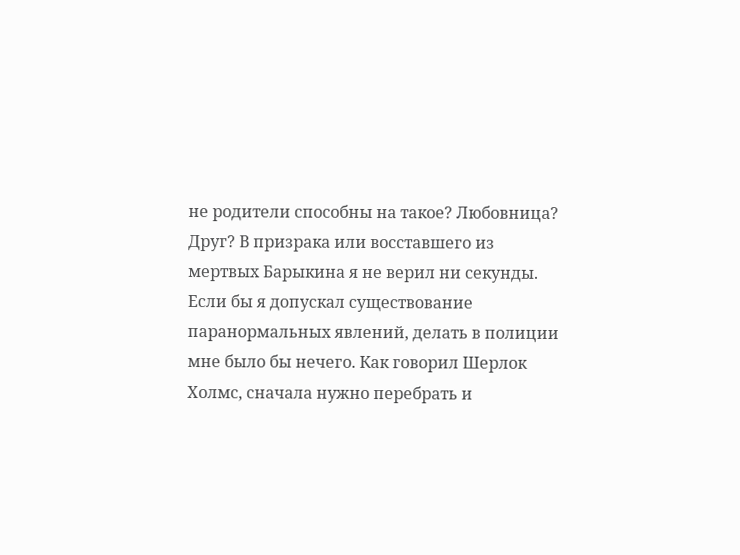не родители способны на такое? Любовница? Друг? В призрака или восставшего из мертвых Барыкина я не верил ни секунды. Если бы я допускал существование паранормальных явлений, делать в полиции мне было бы нечего. Как говорил Шерлок Холмс, сначала нужно перебрать и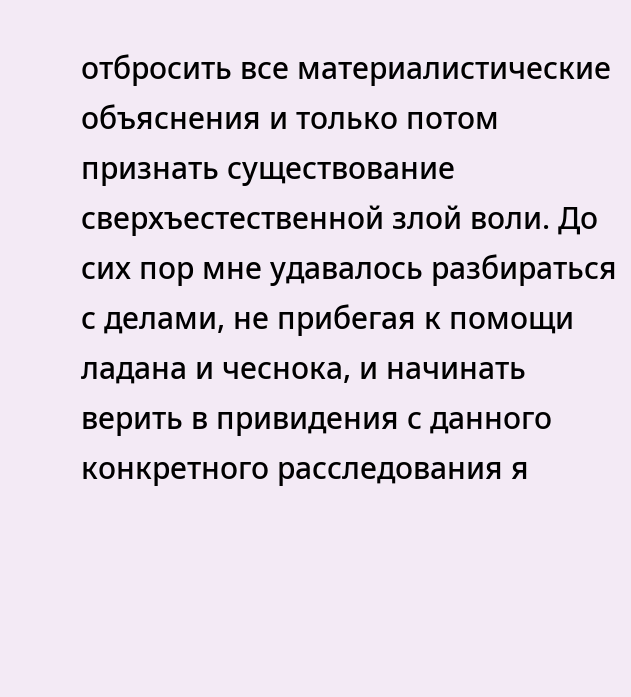отбросить все материалистические объяснения и только потом признать существование сверхъестественной злой воли. До сих пор мне удавалось разбираться с делами, не прибегая к помощи ладана и чеснока, и начинать верить в привидения с данного конкретного расследования я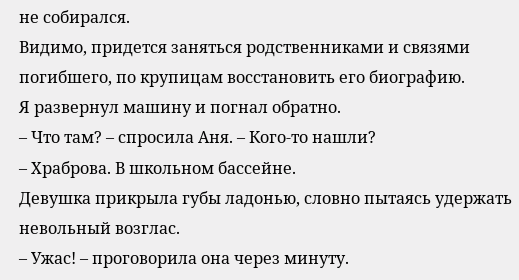не собирался.
Видимо, придется заняться родственниками и связями погибшего, по крупицам восстановить его биографию.
Я развернул машину и погнал обратно.
– Что там? – спросила Аня. – Кого-то нашли?
– Храброва. В школьном бассейне.
Девушка прикрыла губы ладонью, словно пытаясь удержать невольный возглас.
– Ужас! – проговорила она через минуту.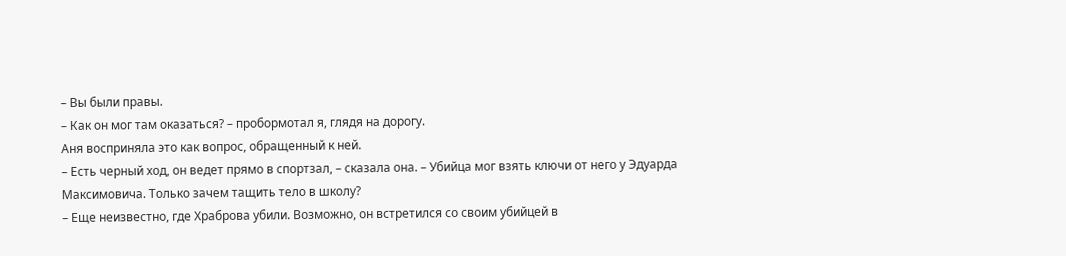– Вы были правы.
– Как он мог там оказаться? – пробормотал я, глядя на дорогу.
Аня восприняла это как вопрос, обращенный к ней.
– Есть черный ход, он ведет прямо в спортзал, – сказала она. – Убийца мог взять ключи от него у Эдуарда Максимовича. Только зачем тащить тело в школу?
– Еще неизвестно, где Храброва убили. Возможно, он встретился со своим убийцей в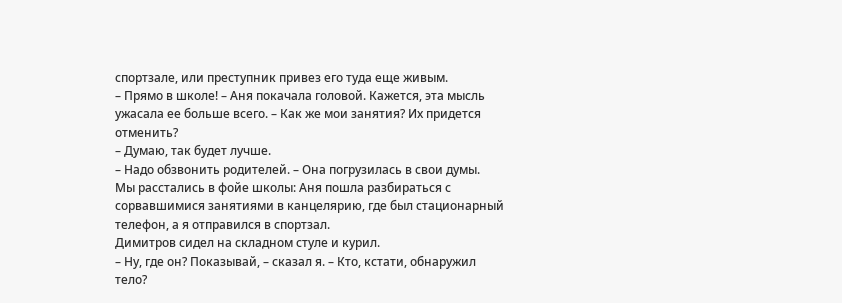спортзале, или преступник привез его туда еще живым.
– Прямо в школе! – Аня покачала головой. Кажется, эта мысль ужасала ее больше всего. – Как же мои занятия? Их придется отменить?
– Думаю, так будет лучше.
– Надо обзвонить родителей. – Она погрузилась в свои думы.
Мы расстались в фойе школы: Аня пошла разбираться с сорвавшимися занятиями в канцелярию, где был стационарный телефон, а я отправился в спортзал.
Димитров сидел на складном стуле и курил.
– Ну, где он? Показывай, – сказал я. – Кто, кстати, обнаружил тело?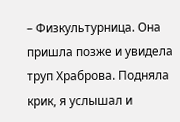– Физкультурница. Она пришла позже и увидела труп Храброва. Подняла крик, я услышал и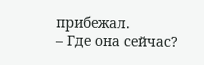прибежал.
– Где она сейчас?